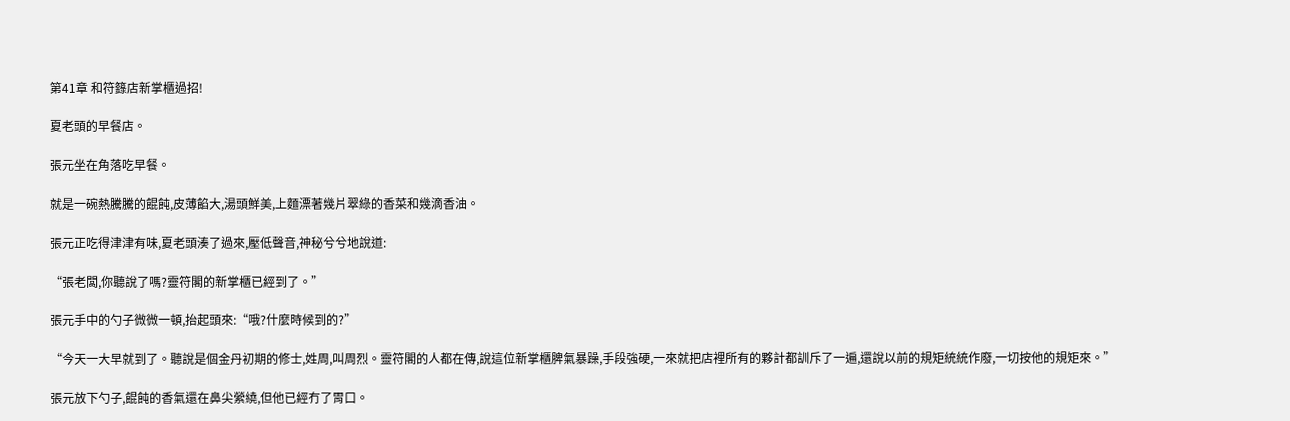第41章 和符籙店新掌櫃過招!

夏老頭的早餐店。

張元坐在角落吃早餐。

就是一碗熱騰騰的餛飩,皮薄餡大,湯頭鮮美,上麵漂著幾片翠綠的香菜和幾滴香油。

張元正吃得津津有味,夏老頭湊了過來,壓低聲音,神秘兮兮地說道:

“張老闆,你聽說了嗎?靈符閣的新掌櫃已經到了。”

張元手中的勺子微微一頓,抬起頭來:“哦?什麼時候到的?”

“今天一大早就到了。聽說是個金丹初期的修士,姓周,叫周烈。靈符閣的人都在傳,說這位新掌櫃脾氣暴躁,手段強硬,一來就把店裡所有的夥計都訓斥了一遍,還說以前的規矩統統作廢,一切按他的規矩來。”

張元放下勺子,餛飩的香氣還在鼻尖縈繞,但他已經冇了胃口。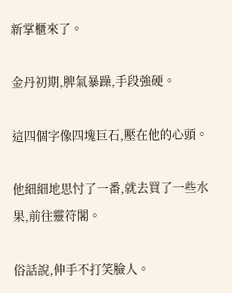新掌櫃來了。

金丹初期,脾氣暴躁,手段強硬。

這四個字像四塊巨石,壓在他的心頭。

他細細地思忖了一番,就去買了一些水果,前往靈符閣。

俗話說,伸手不打笑臉人。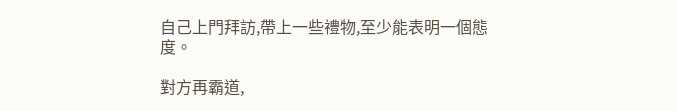自己上門拜訪,帶上一些禮物,至少能表明一個態度。

對方再霸道,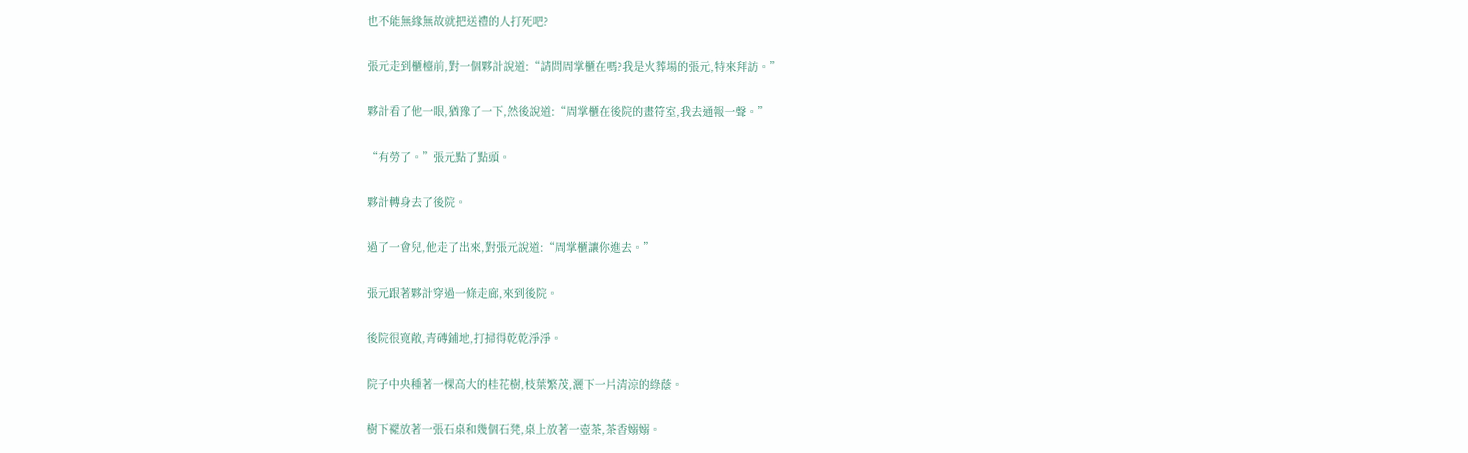也不能無緣無故就把送禮的人打死吧?

張元走到櫃檯前,對一個夥計說道:“請問周掌櫃在嗎?我是火葬場的張元,特來拜訪。”

夥計看了他一眼,猶豫了一下,然後說道:“周掌櫃在後院的畫符室,我去通報一聲。”

“有勞了。”張元點了點頭。

夥計轉身去了後院。

過了一會兒,他走了出來,對張元說道:“周掌櫃讓你進去。”

張元跟著夥計穿過一條走廊,來到後院。

後院很寬敞,青磚鋪地,打掃得乾乾淨淨。

院子中央種著一棵高大的桂花樹,枝葉繁茂,灑下一片清涼的綠蔭。

樹下襬放著一張石桌和幾個石凳,桌上放著一壺茶,茶香嫋嫋。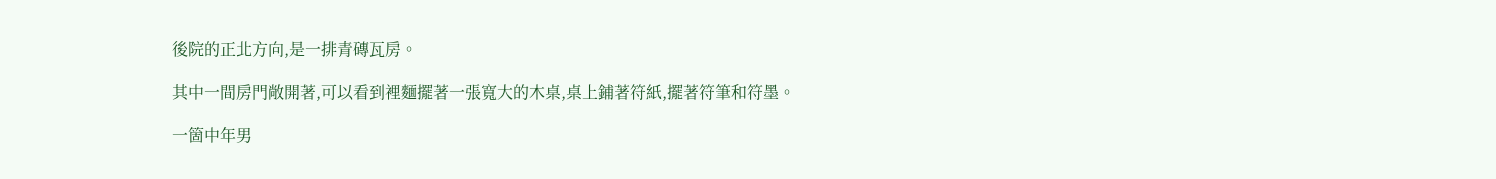後院的正北方向,是一排青磚瓦房。

其中一間房門敞開著,可以看到裡麵擺著一張寬大的木桌,桌上鋪著符紙,擺著符筆和符墨。

一箇中年男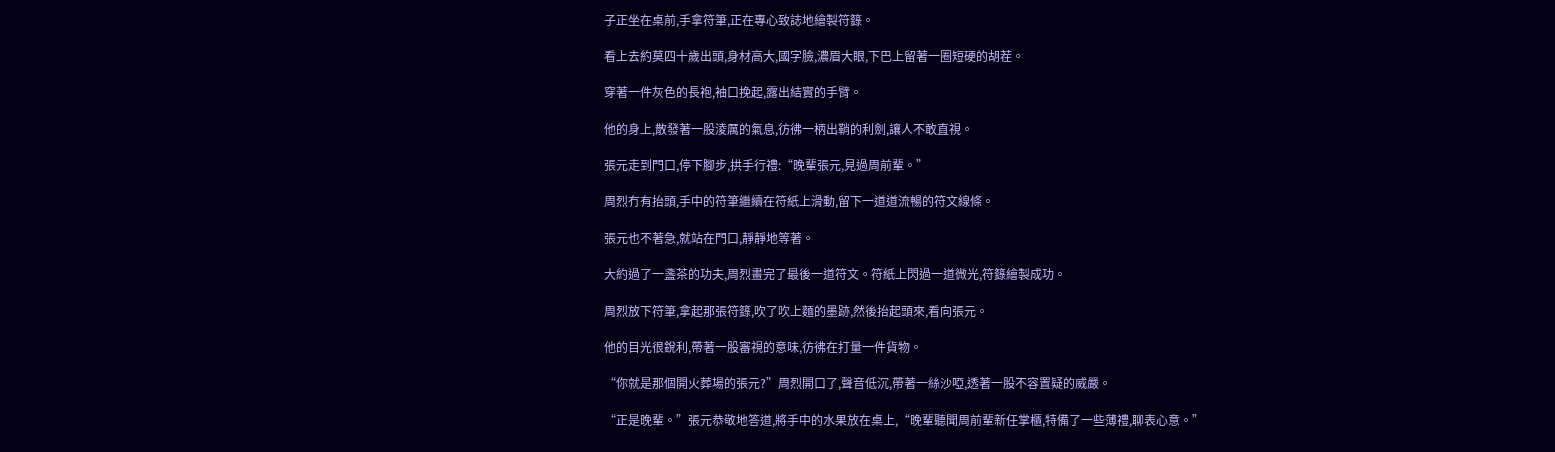子正坐在桌前,手拿符筆,正在專心致誌地繪製符籙。

看上去約莫四十歲出頭,身材高大,國字臉,濃眉大眼,下巴上留著一圈短硬的胡茬。

穿著一件灰色的長袍,袖口挽起,露出結實的手臂。

他的身上,散發著一股淩厲的氣息,彷彿一柄出鞘的利劍,讓人不敢直視。

張元走到門口,停下腳步,拱手行禮:“晚輩張元,見過周前輩。”

周烈冇有抬頭,手中的符筆繼續在符紙上滑動,留下一道道流暢的符文線條。

張元也不著急,就站在門口,靜靜地等著。

大約過了一盞茶的功夫,周烈畫完了最後一道符文。符紙上閃過一道微光,符籙繪製成功。

周烈放下符筆,拿起那張符籙,吹了吹上麵的墨跡,然後抬起頭來,看向張元。

他的目光很銳利,帶著一股審視的意味,彷彿在打量一件貨物。

“你就是那個開火葬場的張元?”周烈開口了,聲音低沉,帶著一絲沙啞,透著一股不容置疑的威嚴。

“正是晚輩。”張元恭敬地答道,將手中的水果放在桌上,“晚輩聽聞周前輩新任掌櫃,特備了一些薄禮,聊表心意。”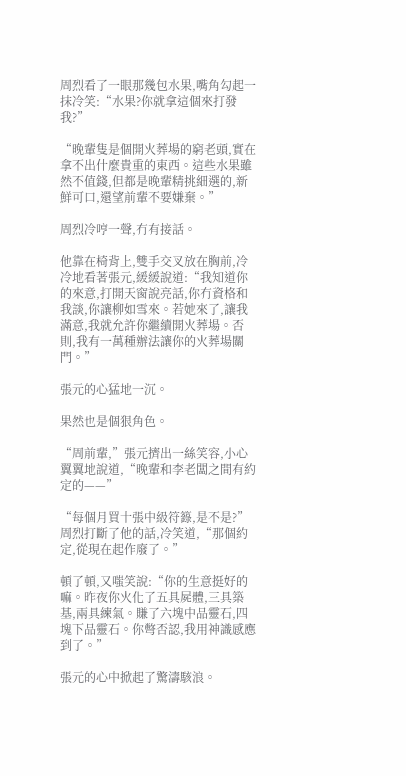周烈看了一眼那幾包水果,嘴角勾起一抹冷笑:“水果?你就拿這個來打發我?”

“晚輩隻是個開火葬場的窮老頭,實在拿不出什麼貴重的東西。這些水果雖然不值錢,但都是晚輩精挑細選的,新鮮可口,還望前輩不要嫌棄。”

周烈冷哼一聲,冇有接話。

他靠在椅背上,雙手交叉放在胸前,冷冷地看著張元,緩緩說道:“我知道你的來意,打開天窗說亮話,你冇資格和我談,你讓柳如雪來。若她來了,讓我滿意,我就允許你繼續開火葬場。否則,我有一萬種辦法讓你的火葬場關門。”

張元的心猛地一沉。

果然也是個狠角色。

“周前輩,”張元擠出一絲笑容,小心翼翼地說道,“晚輩和李老闆之間有約定的——”

“每個月買十張中級符籙,是不是?”周烈打斷了他的話,冷笑道,“那個約定,從現在起作廢了。”

頓了頓,又嗤笑說:“你的生意挺好的嘛。昨夜你火化了五具屍體,三具築基,兩具練氣。賺了六塊中品靈石,四塊下品靈石。你彆否認,我用神識感應到了。”

張元的心中掀起了驚濤駭浪。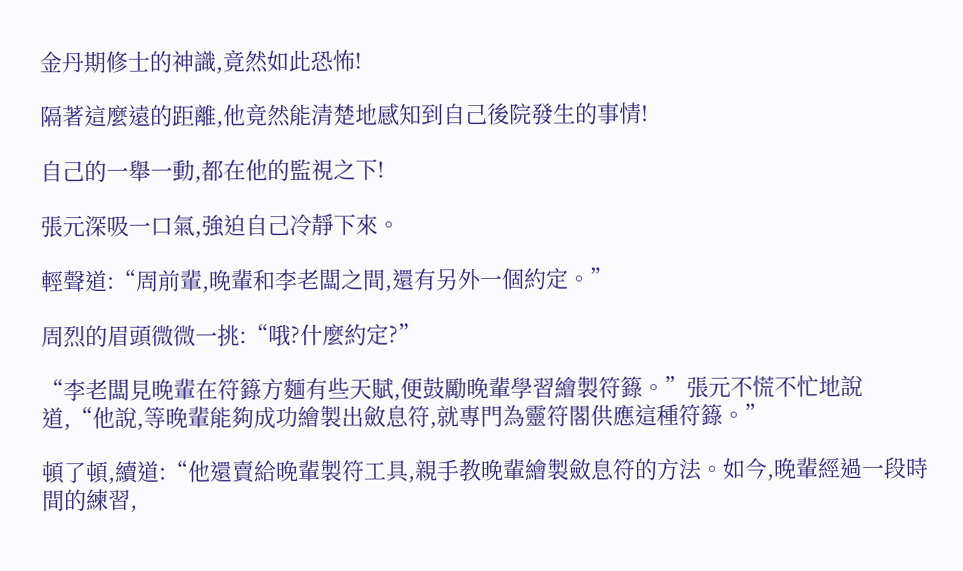金丹期修士的神識,竟然如此恐怖!

隔著這麼遠的距離,他竟然能清楚地感知到自己後院發生的事情!

自己的一舉一動,都在他的監視之下!

張元深吸一口氣,強迫自己冷靜下來。

輕聲道:“周前輩,晚輩和李老闆之間,還有另外一個約定。”

周烈的眉頭微微一挑:“哦?什麼約定?”

“李老闆見晚輩在符籙方麵有些天賦,便鼓勵晚輩學習繪製符籙。”張元不慌不忙地說道,“他說,等晚輩能夠成功繪製出斂息符,就專門為靈符閣供應這種符籙。”

頓了頓,續道:“他還賣給晚輩製符工具,親手教晚輩繪製斂息符的方法。如今,晚輩經過一段時間的練習,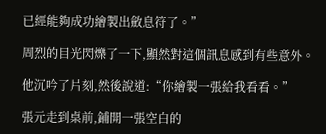已經能夠成功繪製出斂息符了。”

周烈的目光閃爍了一下,顯然對這個訊息感到有些意外。

他沉吟了片刻,然後說道:“你繪製一張給我看看。”

張元走到桌前,鋪開一張空白的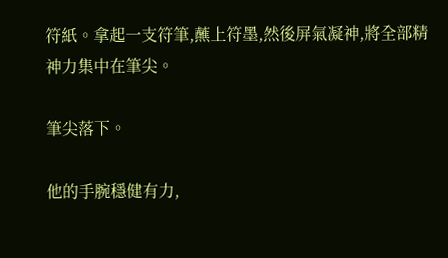符紙。拿起一支符筆,蘸上符墨,然後屏氣凝神,將全部精神力集中在筆尖。

筆尖落下。

他的手腕穩健有力,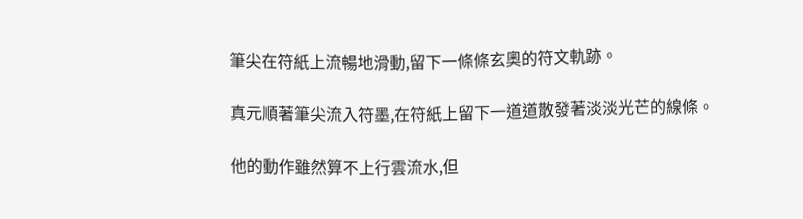筆尖在符紙上流暢地滑動,留下一條條玄奧的符文軌跡。

真元順著筆尖流入符墨,在符紙上留下一道道散發著淡淡光芒的線條。

他的動作雖然算不上行雲流水,但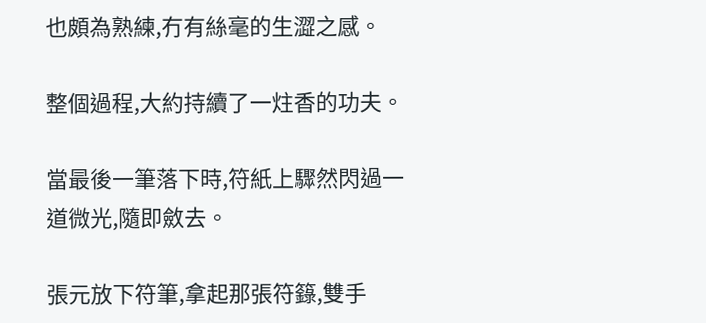也頗為熟練,冇有絲毫的生澀之感。

整個過程,大約持續了一炷香的功夫。

當最後一筆落下時,符紙上驟然閃過一道微光,隨即斂去。

張元放下符筆,拿起那張符籙,雙手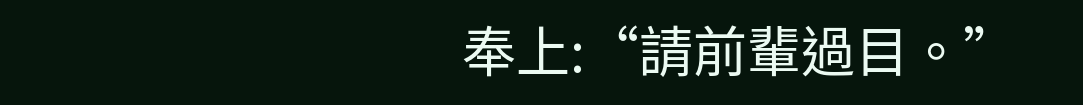奉上:“請前輩過目。”